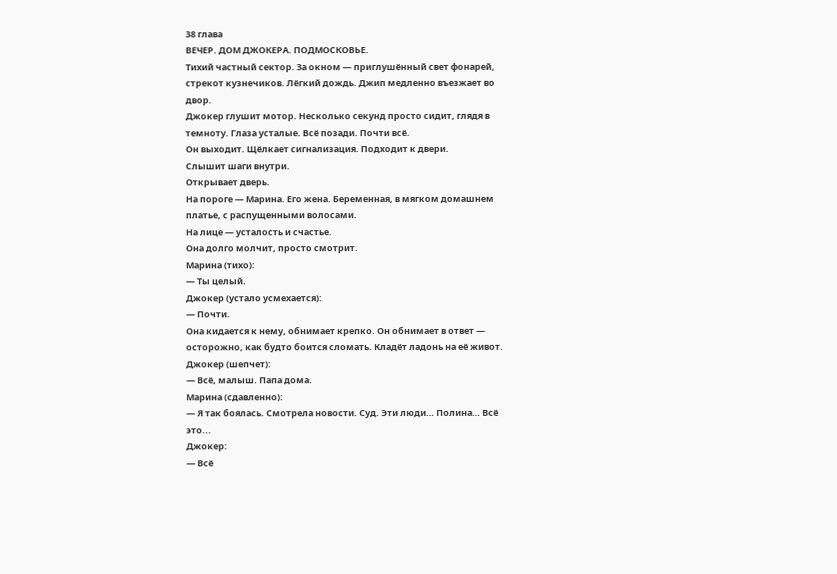38 глава
ВЕЧЕР. ДОМ ДЖОКЕРА. ПОДМОСКОВЬЕ.
Тихий частный сектор. За окном — приглушённый свет фонарей, стрекот кузнечиков. Лёгкий дождь. Джип медленно въезжает во двор.
Джокер глушит мотор. Несколько секунд просто сидит, глядя в темноту. Глаза усталые. Всё позади. Почти всё.
Он выходит. Щёлкает сигнализация. Подходит к двери.
Слышит шаги внутри.
Открывает дверь.
На пороге — Марина. Его жена. Беременная, в мягком домашнем платье, с распущенными волосами.
На лице — усталость и счастье.
Она долго молчит, просто смотрит.
Марина (тихо):
— Ты целый.
Джокер (устало усмехается):
— Почти.
Она кидается к нему, обнимает крепко. Он обнимает в ответ — осторожно, как будто боится сломать. Кладёт ладонь на её живот.
Джокер (шепчет):
— Всё, малыш. Папа дома.
Марина (сдавленно):
— Я так боялась. Смотрела новости. Суд. Эти люди… Полина… Всё это...
Джокер:
— Всё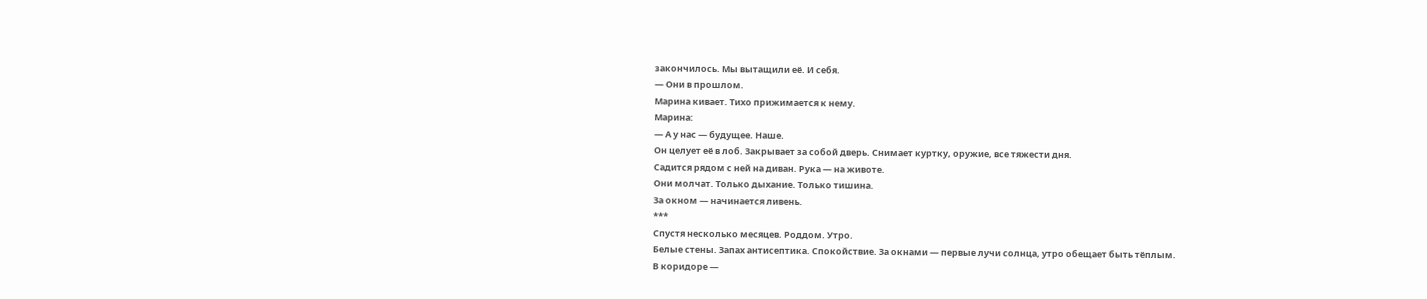закончилось. Мы вытащили её. И себя.
— Они в прошлом.
Марина кивает. Тихо прижимается к нему.
Марина:
— А у нас — будущее. Наше.
Он целует её в лоб. Закрывает за собой дверь. Снимает куртку, оружие, все тяжести дня.
Садится рядом с ней на диван. Рука — на животе.
Они молчат. Только дыхание. Только тишина.
За окном — начинается ливень.
***
Спустя несколько месяцев. Роддом. Утро.
Белые стены. Запах антисептика. Спокойствие. За окнами — первые лучи солнца, утро обещает быть тёплым.
В коридоре —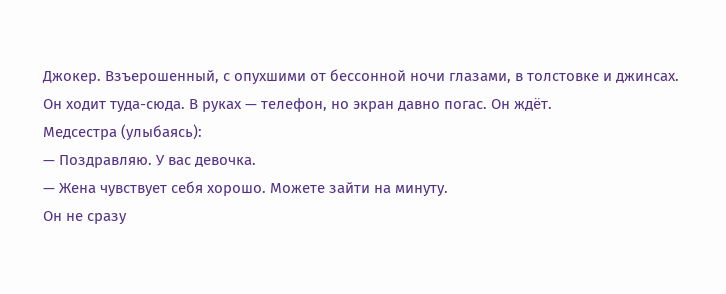Джокер. Взъерошенный, с опухшими от бессонной ночи глазами, в толстовке и джинсах.
Он ходит туда-сюда. В руках — телефон, но экран давно погас. Он ждёт.
Медсестра (улыбаясь):
— Поздравляю. У вас девочка.
— Жена чувствует себя хорошо. Можете зайти на минуту.
Он не сразу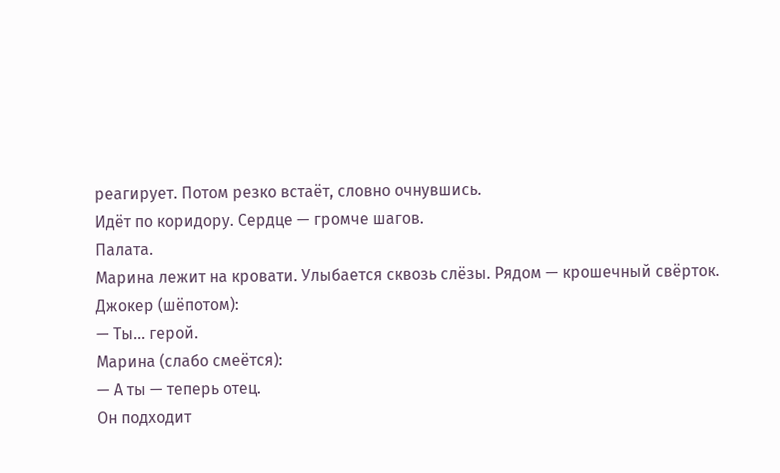реагирует. Потом резко встаёт, словно очнувшись.
Идёт по коридору. Сердце — громче шагов.
Палата.
Марина лежит на кровати. Улыбается сквозь слёзы. Рядом — крошечный свёрток.
Джокер (шёпотом):
— Ты... герой.
Марина (слабо смеётся):
— А ты — теперь отец.
Он подходит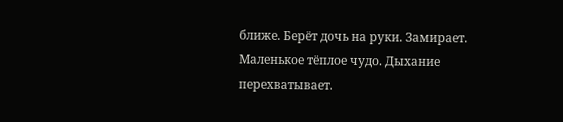ближе. Берёт дочь на руки. Замирает. Маленькое тёплое чудо. Дыхание перехватывает.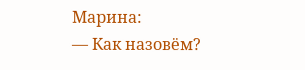Марина:
— Как назовём?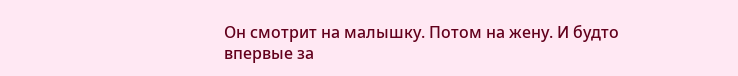Он смотрит на малышку. Потом на жену. И будто впервые за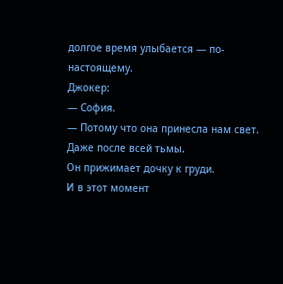долгое время улыбается — по-настоящему.
Джокер:
— София.
— Потому что она принесла нам свет. Даже после всей тьмы.
Он прижимает дочку к груди.
И в этот момент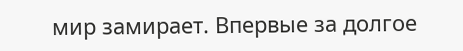мир замирает. Впервые за долгое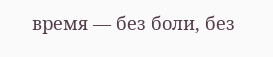время — без боли, без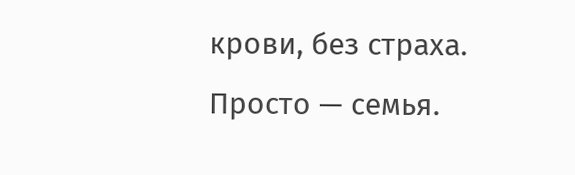крови, без страха.
Просто — семья.